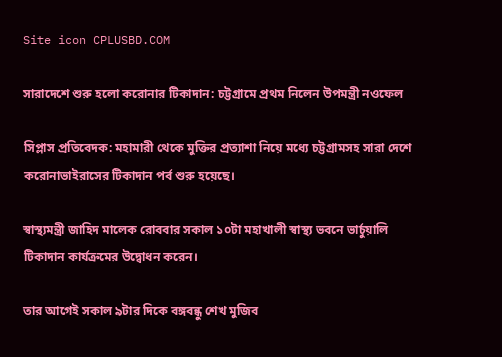Site icon CPLUSBD.COM

সারাদেশে শুরু হলো করোনার টিকাদান: চট্টগ্রামে প্রথম নিলেন উপমন্ত্রী নওফেল

সিপ্লাস প্রতিবেদক: মহামারী থেকে মুক্তির প্রত্যাশা নিয়ে মধ্যে চট্টগ্রামসহ সারা দেশে করোনাভাইরাসের টিকাদান পর্ব শুরু হয়েছে।

স্বাস্থ্যমন্ত্রী জাহিদ মালেক রোববার সকাল ১০টা মহাখালী স্বাস্থ্য ভবনে ভার্চুয়ালি টিকাদান কার্যক্রমের উদ্বোধন করেন।

তার আগেই সকাল ৯টার দিকে বঙ্গবন্ধু শেখ মুজিব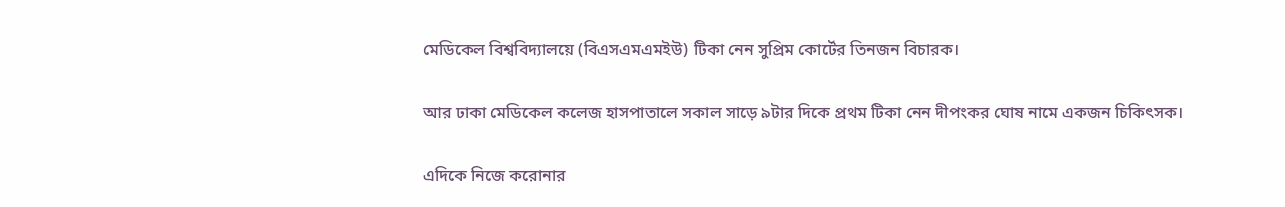মেডিকেল বিশ্ববিদ্যালয়ে (বিএসএমএমইউ) টিকা নেন সুপ্রিম কোর্টের তিনজন বিচারক।

আর ঢাকা মেডিকেল কলেজ হাসপাতালে সকাল সাড়ে ৯টার দিকে প্রথম টিকা নেন দীপংকর ঘোষ নামে একজন চিকিৎসক।

এদিকে নিজে করোনার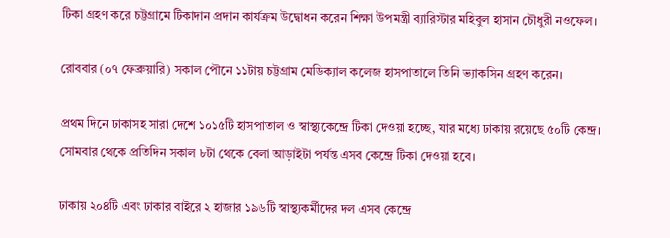টিকা গ্রহণ করে চট্টগ্রামে টিকাদান প্রদান কার্যক্রম উদ্বোধন করেন শিক্ষা উপমন্ত্রী ব্যারিস্টার মহিবুল হাসান চৌধুরী নওফেল।

রোববার (০৭ ফেব্রুয়ারি) সকাল পৌনে ১১টায় চট্টগ্রাম মেডিক্যাল কলেজ হাসপাতালে তিনি ভ্যাকসিন গ্রহণ করেন।

প্রথম দিনে ঢাকাসহ সারা দেশে ১০১৫টি হাসপাতাল ও স্বাস্থ্যকেন্দ্রে টিকা দেওয়া হচ্ছে, যার মধ্যে ঢাকায় রয়েছে ৫০টি কেন্দ্র। সোমবার থেকে প্রতিদিন সকাল ৮টা থেকে বেলা আড়াইটা পর্যন্ত এসব কেন্দ্রে টিকা দেওয়া হবে।

ঢাকায় ২০৪টি এবং ঢাকার বাইরে ২ হাজার ১৯৬টি স্বাস্থ্যকর্মীদের দল এসব কেন্দ্রে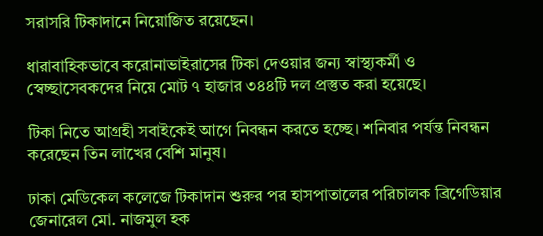সরাসরি টিকাদানে নিয়োজিত রয়েছেন।

ধারাবাহিকভাবে করোনাভাইরাসের টিকা দেওয়ার জন্য স্বাস্থ্যকর্মী ও স্বেচ্ছাসেবকদের নিয়ে মোট ৭ হাজার ৩৪৪টি দল প্রস্তুত করা হয়েছে।

টিকা নিতে আগ্রহী সবাইকেই আগে নিবন্ধন করতে হচ্ছে। শনিবার পর্যন্ত নিবন্ধন করেছেন তিন লাখের বেশি মানুষ।

ঢাকা মেডিকেল কলেজে টিকাদান শুরুর পর হাসপাতালের পরিচালক ব্রিগেডিয়ার জেনারেল মো. নাজমুল হক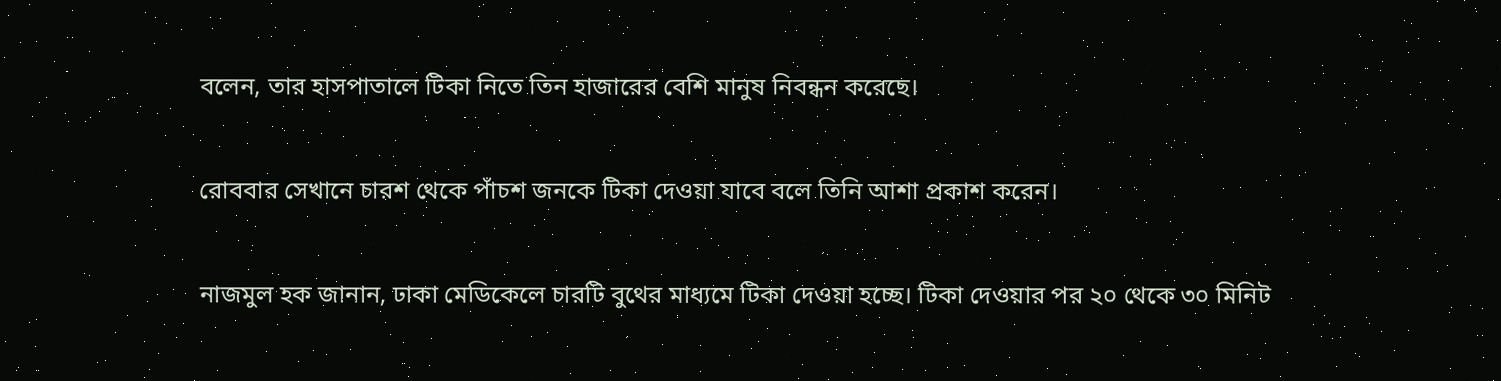বলেন, তার হাসপাতালে টিকা নিতে তিন হাজারের বেশি মানুষ নিবন্ধন করেছে।

রোববার সেখানে চারশ থেকে পাঁচশ জনকে টিকা দেওয়া যাবে বলে তিনি আশা প্রকাশ করেন।

নাজমুল হক জানান, ঢাকা মেডিকেলে চারটি বুথের মাধ্যমে টিকা দেওয়া হচ্ছে। টিকা দেওয়ার পর ২০ থেকে ৩০ মিনিট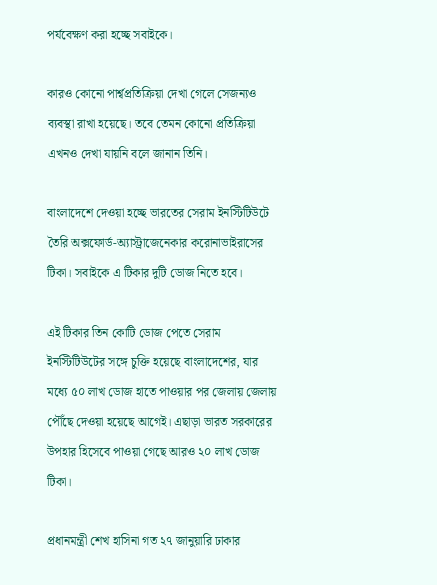পর্যবেক্ষণ করা হচ্ছে সবাইকে।

কারও কোনো পার্শ্বপ্রতিক্রিয়া দেখা গেলে সেজন্যও ব্যবস্থা রাখা হয়েছে। তবে তেমন কোনো প্রতিক্রিয়া এখনও দেখা যায়নি বলে জানান তিনি।

বাংলাদেশে দেওয়া হচ্ছে ভারতের সেরাম ইনস্টিটিউটে তৈরি অক্সফোর্ড-অ্যাস্ট্রাজেনেকার করোনাভাইরাসের টিকা। সবাইকে এ টিকার দুটি ডোজ নিতে হবে।

এই টিকার তিন কোটি ডোজ পেতে সেরাম ইনস্টিটিউটের সঙ্গে চুক্তি হয়েছে বাংলাদেশের, যার মধ্যে ৫০ লাখ ডোজ হাতে পাওয়ার পর জেলায় জেলায় পৌঁছে দেওয়া হয়েছে আগেই। এছাড়া ভারত সরকারের উপহার হিসেবে পাওয়া গেছে আরও ২০ লাখ ডোজ টিকা।

প্রধানমন্ত্রী শেখ হাসিনা গত ২৭ জানুয়ারি ঢাকার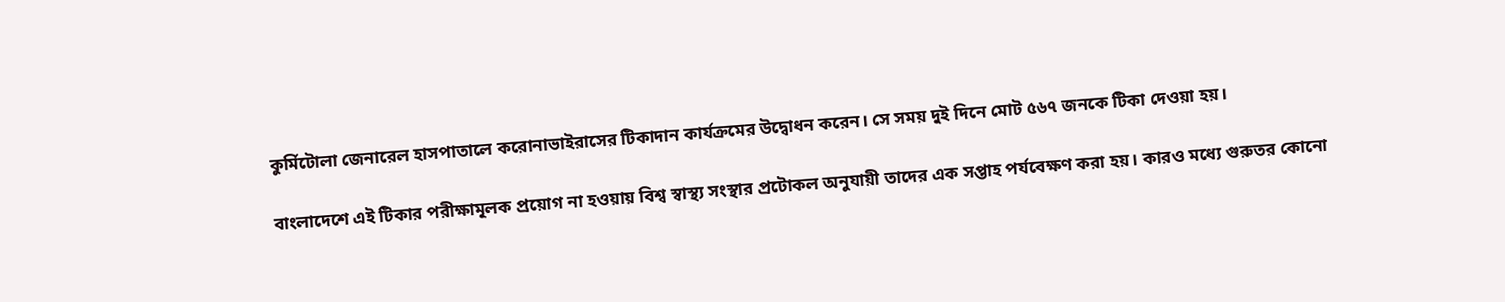কুর্মিটোলা জেনারেল হাসপাতালে করোনাভাইরাসের টিকাদান কার্যক্রমের উদ্বোধন করেন। সে সময় দুই দিনে মোট ৫৬৭ জনকে টিকা দেওয়া হয়।

বাংলাদেশে এই টিকার পরীক্ষামূলক প্রয়োগ না হওয়ায় বিশ্ব স্বাস্থ্য সংস্থার প্রটোকল অনুযায়ী তাদের এক সপ্তাহ পর্যবেক্ষণ করা হয়। কারও মধ্যে গুরুতর কোনো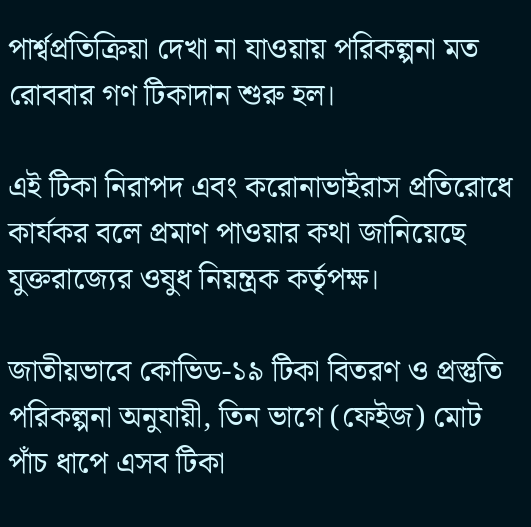পার্শ্বপ্রতিক্রিয়া দেখা না যাওয়ায় পরিকল্পনা মত রোববার গণ টিকাদান শুরু হল।

এই টিকা নিরাপদ এবং করোনাভাইরাস প্রতিরোধে কার্যকর বলে প্রমাণ পাওয়ার কথা জানিয়েছে যুক্তরাজ্যের ওষুধ নিয়ন্ত্রক কর্তৃপক্ষ।

জাতীয়ভাবে কোভিড-১৯ টিকা বিতরণ ও প্রস্তুতি পরিকল্পনা অনুযায়ী, তিন ভাগে (ফেইজ) মোট পাঁচ ধাপে এসব টিকা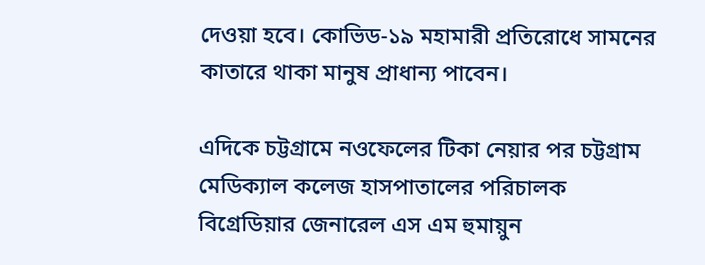দেওয়া হবে। কোভিড-১৯ মহামারী প্রতিরোধে সামনের কাতারে থাকা মানুষ প্রাধান্য পাবেন।

এদিকে চট্টগ্রামে নওফেলের টিকা নেয়ার পর চট্টগ্রাম মেডিক্যাল কলেজ হাসপাতালের পরিচালক বিগ্রেডিয়ার জেনারেল এস এম হুমায়ুন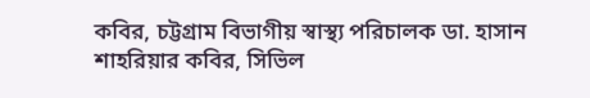কবির, চট্টগ্রাম বিভাগীয় স্বাস্থ্য পরিচালক ডা. হাসান শাহরিয়ার কবির, সিভিল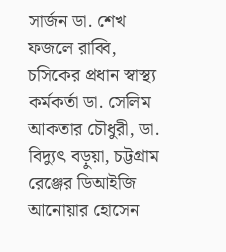সার্জন ডা. শেখ ফজলে রাব্বি, চসিকের প্রধান স্বাস্থ্য কর্মকর্তা ডা. সেলিম আকতার চৌধুরী, ডা. বিদ্যুৎ বড়ুয়া, চট্টগ্রাম রেঞ্জের ডিআইজি আনোয়ার হোসেন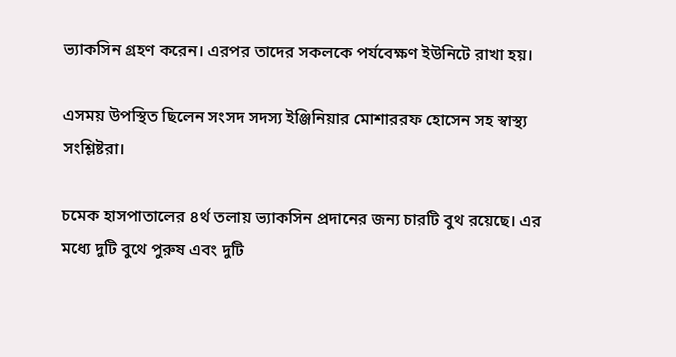ভ্যাকসিন গ্রহণ করেন। এরপর তাদের সকলকে পর্যবেক্ষণ ইউনিটে রাখা হয়।

এসময় উপস্থিত ছিলেন সংসদ সদস্য ইঞ্জিনিয়ার মোশাররফ হোসেন সহ স্বাস্থ্য সংশ্লিষ্টরা।

চমেক হাসপাতালের ৪র্থ তলায় ভ্যাকসিন প্রদানের জন্য চারটি বুথ রয়েছে। এর মধ্যে দুটি বুথে পুরুষ এবং দুটি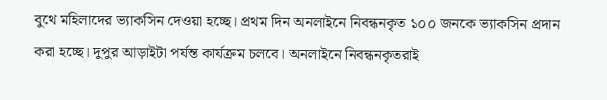বুথে মহিলাদের ভ্যাকসিন দেওয়া হচ্ছে। প্রথম দিন অনলাইনে নিবন্ধনকৃত ১০০ জনকে ভ্যাকসিন প্রদান করা হচ্ছে। দুপুর আড়াইটা পর্যন্ত কার্যক্রম চলবে। অনলাইনে নিবন্ধনকৃতরাই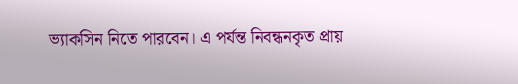ভ্যাকসিন নিতে পারবেন। এ পর্যন্ত নিবন্ধনকৃত প্রায়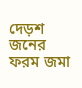দেড়শ জনের ফরম জমা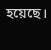হয়েছে।